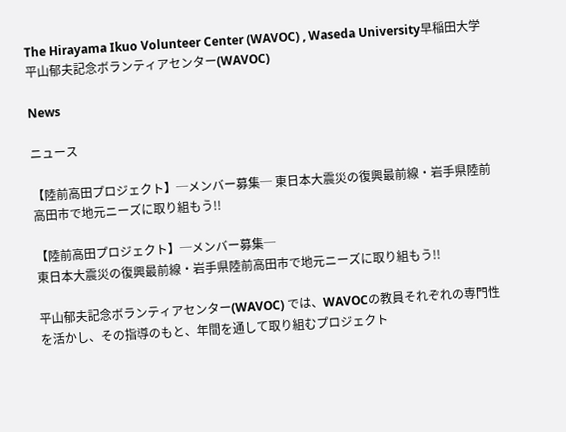The Hirayama Ikuo Volunteer Center (WAVOC) , Waseda University早稲田大学 平山郁夫記念ボランティアセンター(WAVOC)

News

ニュース

【陸前高田プロジェクト】─メンバー募集─ 東日本大震災の復興最前線・岩手県陸前高田市で地元ニーズに取り組もう!!

【陸前高田プロジェクト】─メンバー募集─
東日本大震災の復興最前線・岩手県陸前高田市で地元ニーズに取り組もう!!

平山郁夫記念ボランティアセンター(WAVOC) では、WAVOCの教員それぞれの専門性を活かし、その指導のもと、年間を通して取り組むプロジェクト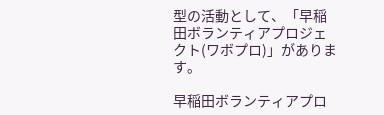型の活動として、「早稲田ボランティアプロジェクト(ワボプロ)」があります。

早稲田ボランティアプロ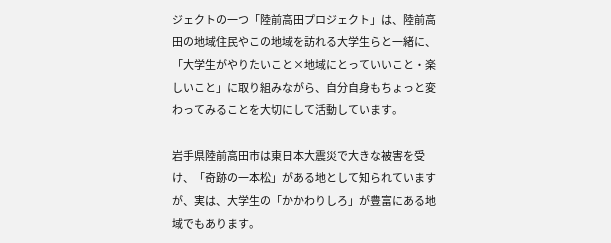ジェクトの一つ「陸前高田プロジェクト」は、陸前高田の地域住民やこの地域を訪れる大学生らと一緒に、「大学生がやりたいこと×地域にとっていいこと・楽しいこと」に取り組みながら、自分自身もちょっと変わってみることを大切にして活動しています。

岩手県陸前高田市は東日本大震災で大きな被害を受け、「奇跡の一本松」がある地として知られていますが、実は、大学生の「かかわりしろ」が豊富にある地域でもあります。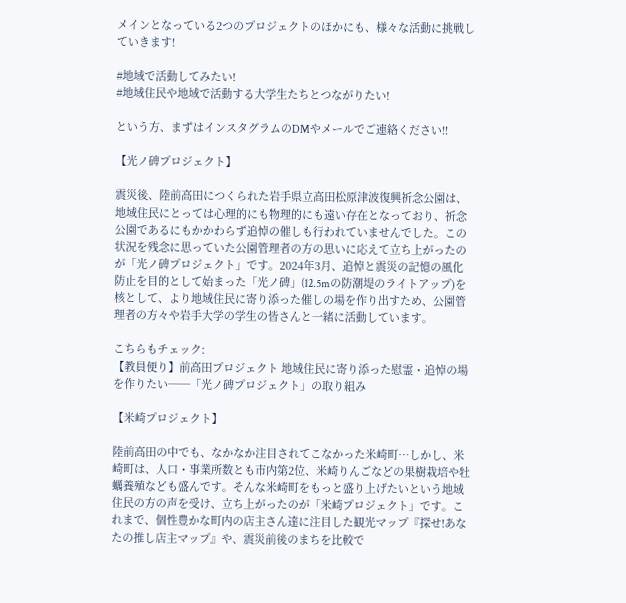メインとなっている2つのプロジェクトのほかにも、様々な活動に挑戦していきます!

#地域で活動してみたい!
#地域住民や地域で活動する大学生たちとつながりたい!

という方、まずはインスタグラムのDMやメールでご連絡ください!!

【光ノ碑プロジェクト】

震災後、陸前高田につくられた岩手県立高田松原津波復興祈念公園は、地域住民にとっては心理的にも物理的にも遠い存在となっており、祈念公園であるにもかかわらず追悼の催しも行われていませんでした。この状況を残念に思っていた公園管理者の方の思いに応えて立ち上がったのが「光ノ碑プロジェクト」です。2024年3月、追悼と震災の記憶の風化防止を目的として始まった「光ノ碑」(12.5mの防潮堤のライトアップ)を核として、より地域住民に寄り添った催しの場を作り出すため、公園管理者の方々や岩手大学の学生の皆さんと一緒に活動しています。

こちらもチェック:
【教員便り】前高田プロジェクト 地域住民に寄り添った慰霊・追悼の場を作りたい──「光ノ碑プロジェクト」の取り組み

【米崎プロジェクト】

陸前高田の中でも、なかなか注目されてこなかった米崎町…しかし、米崎町は、人口・事業所数とも市内第2位、米崎りんごなどの果樹栽培や牡蠣養殖なども盛んです。そんな米崎町をもっと盛り上げたいという地域住民の方の声を受け、立ち上がったのが「米崎プロジェクト」です。これまで、個性豊かな町内の店主さん達に注目した観光マップ『探せ!あなたの推し店主マップ』や、震災前後のまちを比較で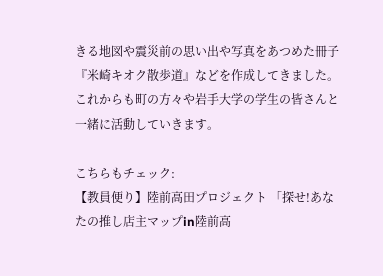きる地図や震災前の思い出や写真をあつめた冊子『米崎キオク散歩道』などを作成してきました。これからも町の方々や岩手大学の学生の皆さんと一緒に活動していきます。

こちらもチェック:
【教員便り】陸前高田プロジェクト 「探せ!あなたの推し店主マップin陸前高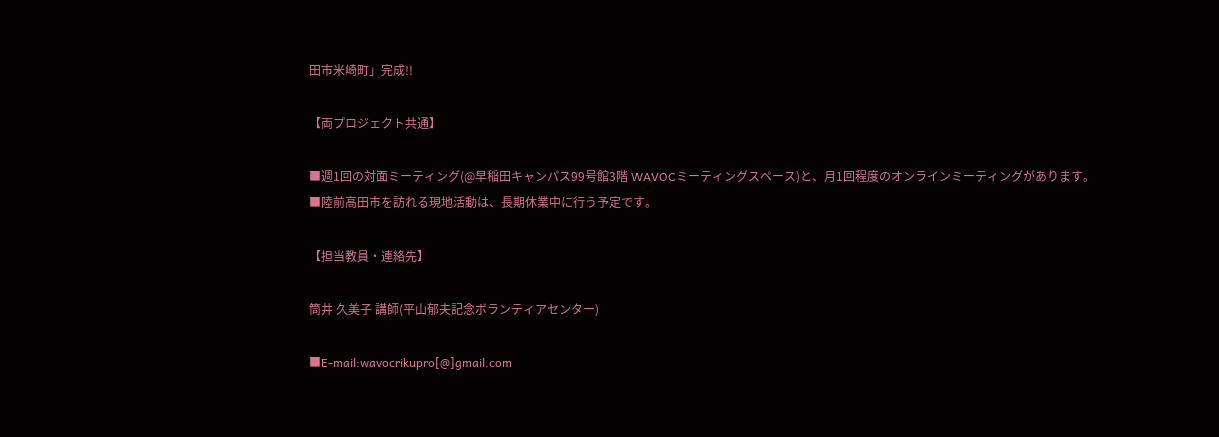田市米崎町」完成!!

【両プロジェクト共通】

■週1回の対面ミーティング(@早稲田キャンパス99号館3階 WAVOCミーティングスペース)と、月1回程度のオンラインミーティングがあります。
■陸前高田市を訪れる現地活動は、長期休業中に行う予定です。

【担当教員・連絡先】

筒井 久美子 講師(平山郁夫記念ボランティアセンター)

■E-mail:wavocrikupro[@]gmail.com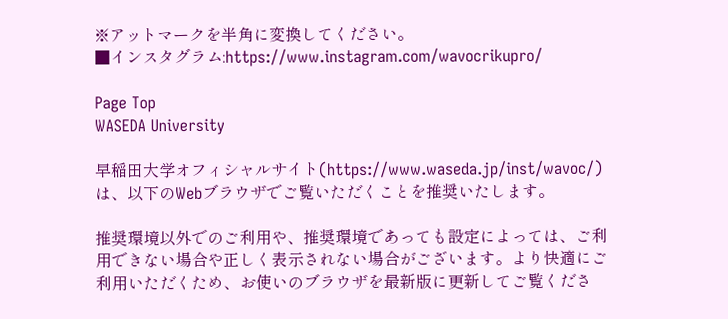※アットマークを半角に変換してください。
■インスタグラム:https://www.instagram.com/wavocrikupro/

Page Top
WASEDA University

早稲田大学オフィシャルサイト(https://www.waseda.jp/inst/wavoc/)は、以下のWebブラウザでご覧いただくことを推奨いたします。

推奨環境以外でのご利用や、推奨環境であっても設定によっては、ご利用できない場合や正しく表示されない場合がございます。より快適にご利用いただくため、お使いのブラウザを最新版に更新してご覧くださ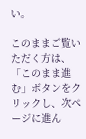い。

このままご覧いただく方は、「このまま進む」ボタンをクリックし、次ページに進ん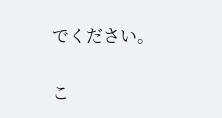でください。

こ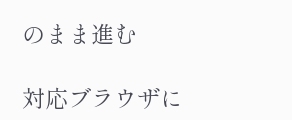のまま進む

対応ブラウザに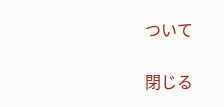ついて

閉じる